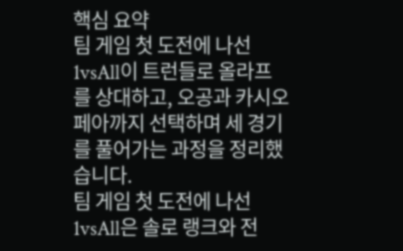핵심 요약
팀 게임 첫 도전에 나선 1vsAll이 트런들로 올라프를 상대하고, 오공과 카시오페아까지 선택하며 세 경기를 풀어가는 과정을 정리했습니다.
팀 게임 첫 도전에 나선 1vsAll은 솔로 랭크와 전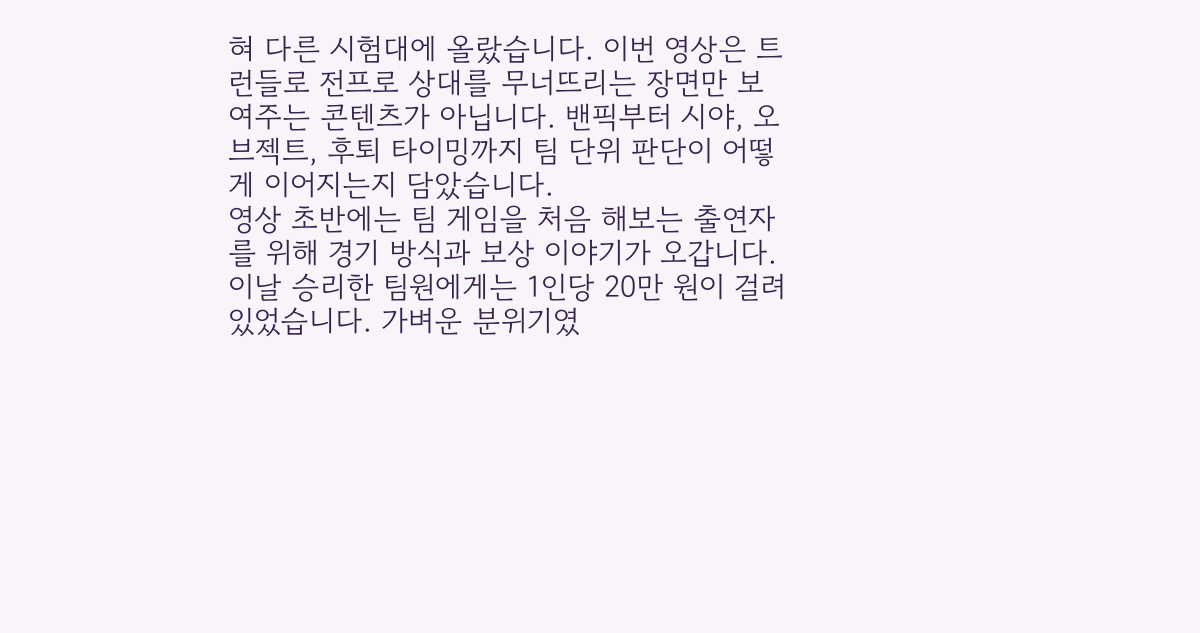혀 다른 시험대에 올랐습니다. 이번 영상은 트런들로 전프로 상대를 무너뜨리는 장면만 보여주는 콘텐츠가 아닙니다. 밴픽부터 시야, 오브젝트, 후퇴 타이밍까지 팀 단위 판단이 어떻게 이어지는지 담았습니다.
영상 초반에는 팀 게임을 처음 해보는 출연자를 위해 경기 방식과 보상 이야기가 오갑니다. 이날 승리한 팀원에게는 1인당 20만 원이 걸려 있었습니다. 가벼운 분위기였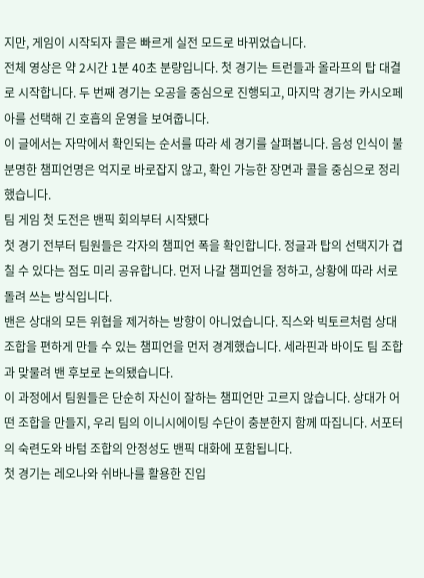지만, 게임이 시작되자 콜은 빠르게 실전 모드로 바뀌었습니다.
전체 영상은 약 2시간 1분 40초 분량입니다. 첫 경기는 트런들과 올라프의 탑 대결로 시작합니다. 두 번째 경기는 오공을 중심으로 진행되고, 마지막 경기는 카시오페아를 선택해 긴 호흡의 운영을 보여줍니다.
이 글에서는 자막에서 확인되는 순서를 따라 세 경기를 살펴봅니다. 음성 인식이 불분명한 챔피언명은 억지로 바로잡지 않고, 확인 가능한 장면과 콜을 중심으로 정리했습니다.
팀 게임 첫 도전은 밴픽 회의부터 시작됐다
첫 경기 전부터 팀원들은 각자의 챔피언 폭을 확인합니다. 정글과 탑의 선택지가 겹칠 수 있다는 점도 미리 공유합니다. 먼저 나갈 챔피언을 정하고, 상황에 따라 서로 돌려 쓰는 방식입니다.
밴은 상대의 모든 위협을 제거하는 방향이 아니었습니다. 직스와 빅토르처럼 상대 조합을 편하게 만들 수 있는 챔피언을 먼저 경계했습니다. 세라핀과 바이도 팀 조합과 맞물려 밴 후보로 논의됐습니다.
이 과정에서 팀원들은 단순히 자신이 잘하는 챔피언만 고르지 않습니다. 상대가 어떤 조합을 만들지, 우리 팀의 이니시에이팅 수단이 충분한지 함께 따집니다. 서포터의 숙련도와 바텀 조합의 안정성도 밴픽 대화에 포함됩니다.
첫 경기는 레오나와 쉬바나를 활용한 진입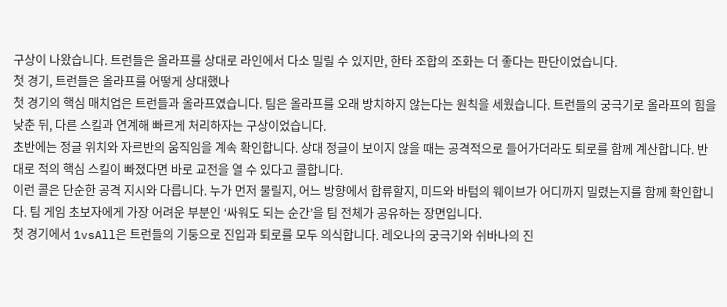구상이 나왔습니다. 트런들은 올라프를 상대로 라인에서 다소 밀릴 수 있지만, 한타 조합의 조화는 더 좋다는 판단이었습니다.
첫 경기, 트런들은 올라프를 어떻게 상대했나
첫 경기의 핵심 매치업은 트런들과 올라프였습니다. 팀은 올라프를 오래 방치하지 않는다는 원칙을 세웠습니다. 트런들의 궁극기로 올라프의 힘을 낮춘 뒤, 다른 스킬과 연계해 빠르게 처리하자는 구상이었습니다.
초반에는 정글 위치와 자르반의 움직임을 계속 확인합니다. 상대 정글이 보이지 않을 때는 공격적으로 들어가더라도 퇴로를 함께 계산합니다. 반대로 적의 핵심 스킬이 빠졌다면 바로 교전을 열 수 있다고 콜합니다.
이런 콜은 단순한 공격 지시와 다릅니다. 누가 먼저 물릴지, 어느 방향에서 합류할지, 미드와 바텀의 웨이브가 어디까지 밀렸는지를 함께 확인합니다. 팀 게임 초보자에게 가장 어려운 부분인 ‘싸워도 되는 순간’을 팀 전체가 공유하는 장면입니다.
첫 경기에서 1vsAll은 트런들의 기둥으로 진입과 퇴로를 모두 의식합니다. 레오나의 궁극기와 쉬바나의 진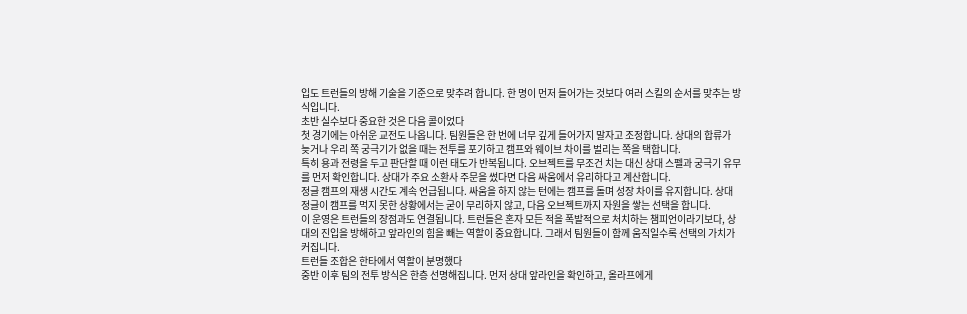입도 트런들의 방해 기술을 기준으로 맞추려 합니다. 한 명이 먼저 들어가는 것보다 여러 스킬의 순서를 맞추는 방식입니다.
초반 실수보다 중요한 것은 다음 콜이었다
첫 경기에는 아쉬운 교전도 나옵니다. 팀원들은 한 번에 너무 깊게 들어가지 말자고 조정합니다. 상대의 합류가 늦거나 우리 쪽 궁극기가 없을 때는 전투를 포기하고 캠프와 웨이브 차이를 벌리는 쪽을 택합니다.
특히 용과 전령을 두고 판단할 때 이런 태도가 반복됩니다. 오브젝트를 무조건 치는 대신 상대 스펠과 궁극기 유무를 먼저 확인합니다. 상대가 주요 소환사 주문을 썼다면 다음 싸움에서 유리하다고 계산합니다.
정글 캠프의 재생 시간도 계속 언급됩니다. 싸움을 하지 않는 턴에는 캠프를 돌며 성장 차이를 유지합니다. 상대 정글이 캠프를 먹지 못한 상황에서는 굳이 무리하지 않고, 다음 오브젝트까지 자원을 쌓는 선택을 합니다.
이 운영은 트런들의 장점과도 연결됩니다. 트런들은 혼자 모든 적을 폭발적으로 처치하는 챔피언이라기보다, 상대의 진입을 방해하고 앞라인의 힘을 빼는 역할이 중요합니다. 그래서 팀원들이 함께 움직일수록 선택의 가치가 커집니다.
트런들 조합은 한타에서 역할이 분명했다
중반 이후 팀의 전투 방식은 한층 선명해집니다. 먼저 상대 앞라인을 확인하고, 올라프에게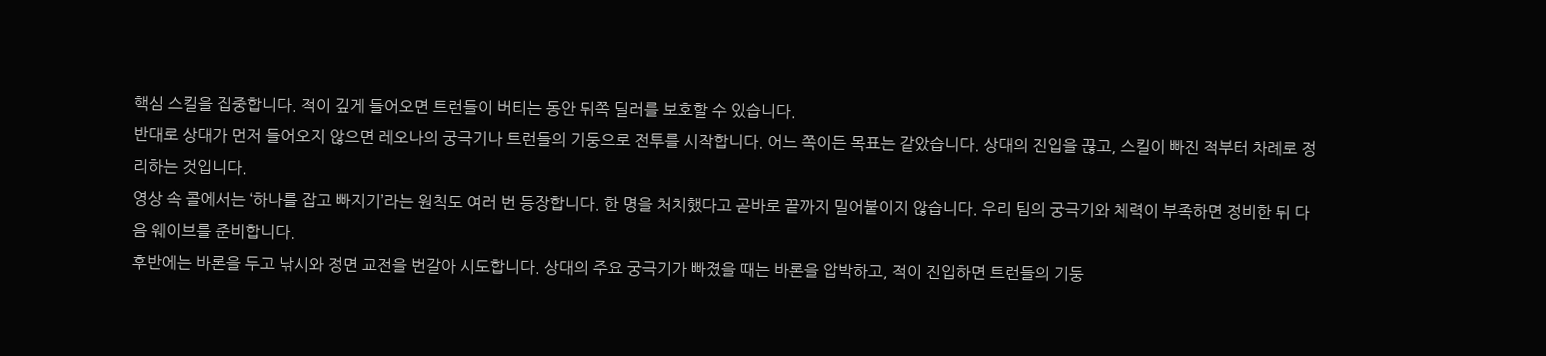핵심 스킬을 집중합니다. 적이 깊게 들어오면 트런들이 버티는 동안 뒤쪽 딜러를 보호할 수 있습니다.
반대로 상대가 먼저 들어오지 않으면 레오나의 궁극기나 트런들의 기둥으로 전투를 시작합니다. 어느 쪽이든 목표는 같았습니다. 상대의 진입을 끊고, 스킬이 빠진 적부터 차례로 정리하는 것입니다.
영상 속 콜에서는 ‘하나를 잡고 빠지기’라는 원칙도 여러 번 등장합니다. 한 명을 처치했다고 곧바로 끝까지 밀어붙이지 않습니다. 우리 팀의 궁극기와 체력이 부족하면 정비한 뒤 다음 웨이브를 준비합니다.
후반에는 바론을 두고 낚시와 정면 교전을 번갈아 시도합니다. 상대의 주요 궁극기가 빠졌을 때는 바론을 압박하고, 적이 진입하면 트런들의 기둥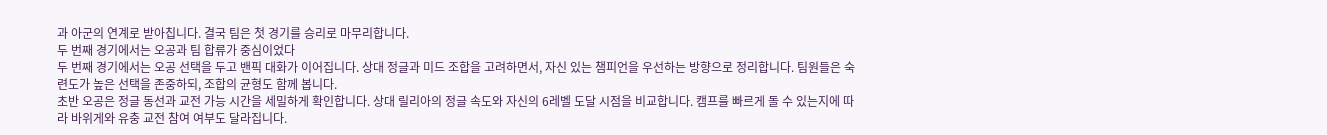과 아군의 연계로 받아칩니다. 결국 팀은 첫 경기를 승리로 마무리합니다.
두 번째 경기에서는 오공과 팀 합류가 중심이었다
두 번째 경기에서는 오공 선택을 두고 밴픽 대화가 이어집니다. 상대 정글과 미드 조합을 고려하면서, 자신 있는 챔피언을 우선하는 방향으로 정리합니다. 팀원들은 숙련도가 높은 선택을 존중하되, 조합의 균형도 함께 봅니다.
초반 오공은 정글 동선과 교전 가능 시간을 세밀하게 확인합니다. 상대 릴리아의 정글 속도와 자신의 6레벨 도달 시점을 비교합니다. 캠프를 빠르게 돌 수 있는지에 따라 바위게와 유충 교전 참여 여부도 달라집니다.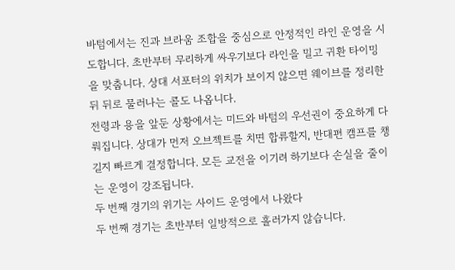바텀에서는 진과 브라움 조합을 중심으로 안정적인 라인 운영을 시도합니다. 초반부터 무리하게 싸우기보다 라인을 밀고 귀환 타이밍을 맞춥니다. 상대 서포터의 위치가 보이지 않으면 웨이브를 정리한 뒤 뒤로 물러나는 콜도 나옵니다.
전령과 용을 앞둔 상황에서는 미드와 바텀의 우선권이 중요하게 다뤄집니다. 상대가 먼저 오브젝트를 치면 합류할지, 반대편 캠프를 챙길지 빠르게 결정합니다. 모든 교전을 이기려 하기보다 손실을 줄이는 운영이 강조됩니다.
두 번째 경기의 위기는 사이드 운영에서 나왔다
두 번째 경기는 초반부터 일방적으로 흘러가지 않습니다.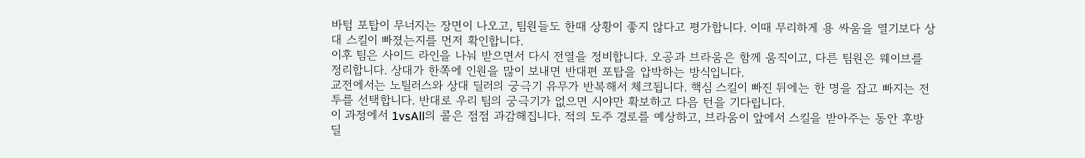바텀 포탑이 무너지는 장면이 나오고, 팀원들도 한때 상황이 좋지 않다고 평가합니다. 이때 무리하게 용 싸움을 열기보다 상대 스킬이 빠졌는지를 먼저 확인합니다.
이후 팀은 사이드 라인을 나눠 받으면서 다시 전열을 정비합니다. 오공과 브라움은 함께 움직이고, 다른 팀원은 웨이브를 정리합니다. 상대가 한쪽에 인원을 많이 보내면 반대편 포탑을 압박하는 방식입니다.
교전에서는 노틸러스와 상대 딜러의 궁극기 유무가 반복해서 체크됩니다. 핵심 스킬이 빠진 뒤에는 한 명을 잡고 빠지는 전투를 선택합니다. 반대로 우리 팀의 궁극기가 없으면 시야만 확보하고 다음 턴을 기다립니다.
이 과정에서 1vsAll의 콜은 점점 과감해집니다. 적의 도주 경로를 예상하고, 브라움이 앞에서 스킬을 받아주는 동안 후방 딜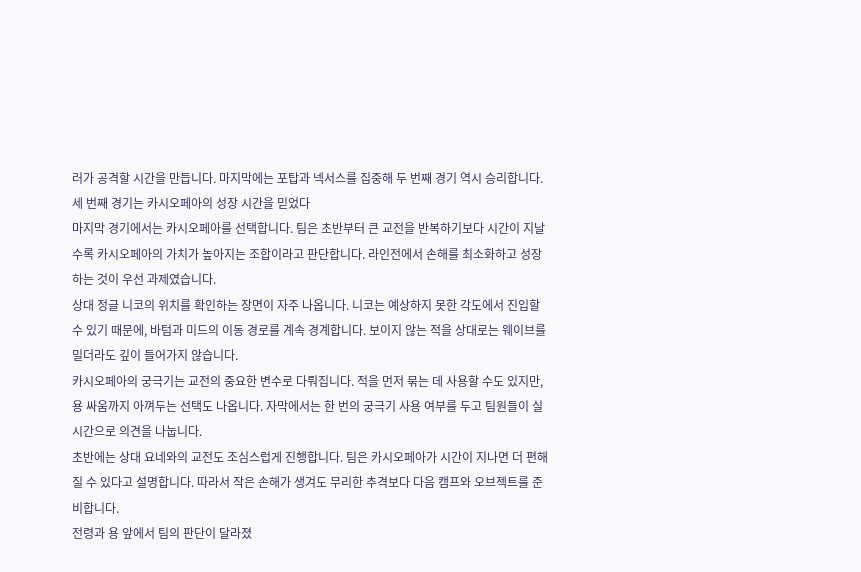러가 공격할 시간을 만듭니다. 마지막에는 포탑과 넥서스를 집중해 두 번째 경기 역시 승리합니다.
세 번째 경기는 카시오페아의 성장 시간을 믿었다
마지막 경기에서는 카시오페아를 선택합니다. 팀은 초반부터 큰 교전을 반복하기보다 시간이 지날수록 카시오페아의 가치가 높아지는 조합이라고 판단합니다. 라인전에서 손해를 최소화하고 성장하는 것이 우선 과제였습니다.
상대 정글 니코의 위치를 확인하는 장면이 자주 나옵니다. 니코는 예상하지 못한 각도에서 진입할 수 있기 때문에, 바텀과 미드의 이동 경로를 계속 경계합니다. 보이지 않는 적을 상대로는 웨이브를 밀더라도 깊이 들어가지 않습니다.
카시오페아의 궁극기는 교전의 중요한 변수로 다뤄집니다. 적을 먼저 묶는 데 사용할 수도 있지만, 용 싸움까지 아껴두는 선택도 나옵니다. 자막에서는 한 번의 궁극기 사용 여부를 두고 팀원들이 실시간으로 의견을 나눕니다.
초반에는 상대 요네와의 교전도 조심스럽게 진행합니다. 팀은 카시오페아가 시간이 지나면 더 편해질 수 있다고 설명합니다. 따라서 작은 손해가 생겨도 무리한 추격보다 다음 캠프와 오브젝트를 준비합니다.
전령과 용 앞에서 팀의 판단이 달라졌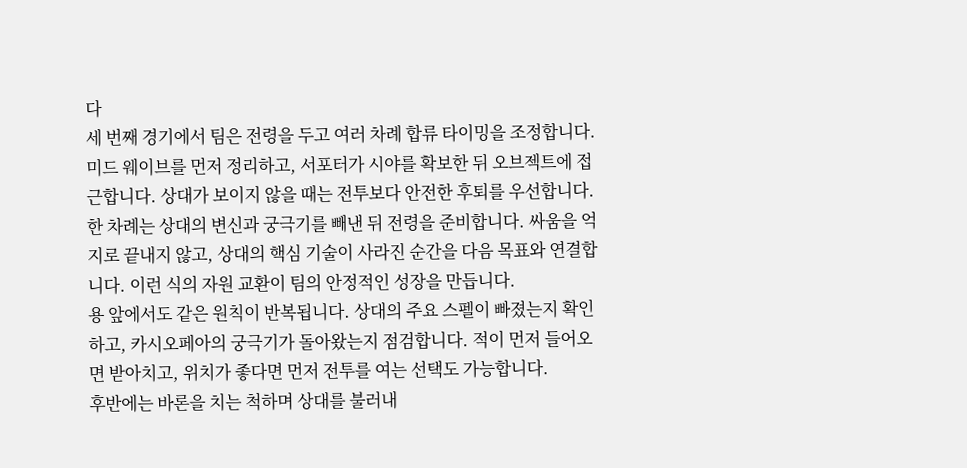다
세 번째 경기에서 팀은 전령을 두고 여러 차례 합류 타이밍을 조정합니다. 미드 웨이브를 먼저 정리하고, 서포터가 시야를 확보한 뒤 오브젝트에 접근합니다. 상대가 보이지 않을 때는 전투보다 안전한 후퇴를 우선합니다.
한 차례는 상대의 변신과 궁극기를 빼낸 뒤 전령을 준비합니다. 싸움을 억지로 끝내지 않고, 상대의 핵심 기술이 사라진 순간을 다음 목표와 연결합니다. 이런 식의 자원 교환이 팀의 안정적인 성장을 만듭니다.
용 앞에서도 같은 원칙이 반복됩니다. 상대의 주요 스펠이 빠졌는지 확인하고, 카시오페아의 궁극기가 돌아왔는지 점검합니다. 적이 먼저 들어오면 받아치고, 위치가 좋다면 먼저 전투를 여는 선택도 가능합니다.
후반에는 바론을 치는 척하며 상대를 불러내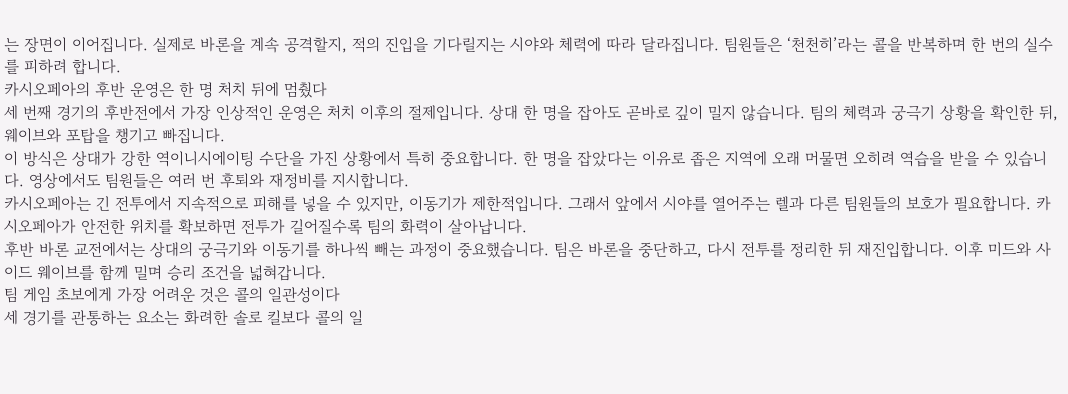는 장면이 이어집니다. 실제로 바론을 계속 공격할지, 적의 진입을 기다릴지는 시야와 체력에 따라 달라집니다. 팀원들은 ‘천천히’라는 콜을 반복하며 한 번의 실수를 피하려 합니다.
카시오페아의 후반 운영은 한 명 처치 뒤에 멈췄다
세 번째 경기의 후반전에서 가장 인상적인 운영은 처치 이후의 절제입니다. 상대 한 명을 잡아도 곧바로 깊이 밀지 않습니다. 팀의 체력과 궁극기 상황을 확인한 뒤, 웨이브와 포탑을 챙기고 빠집니다.
이 방식은 상대가 강한 역이니시에이팅 수단을 가진 상황에서 특히 중요합니다. 한 명을 잡았다는 이유로 좁은 지역에 오래 머물면 오히려 역습을 받을 수 있습니다. 영상에서도 팀원들은 여러 번 후퇴와 재정비를 지시합니다.
카시오페아는 긴 전투에서 지속적으로 피해를 넣을 수 있지만, 이동기가 제한적입니다. 그래서 앞에서 시야를 열어주는 렐과 다른 팀원들의 보호가 필요합니다. 카시오페아가 안전한 위치를 확보하면 전투가 길어질수록 팀의 화력이 살아납니다.
후반 바론 교전에서는 상대의 궁극기와 이동기를 하나씩 빼는 과정이 중요했습니다. 팀은 바론을 중단하고, 다시 전투를 정리한 뒤 재진입합니다. 이후 미드와 사이드 웨이브를 함께 밀며 승리 조건을 넓혀갑니다.
팀 게임 초보에게 가장 어려운 것은 콜의 일관성이다
세 경기를 관통하는 요소는 화려한 솔로 킬보다 콜의 일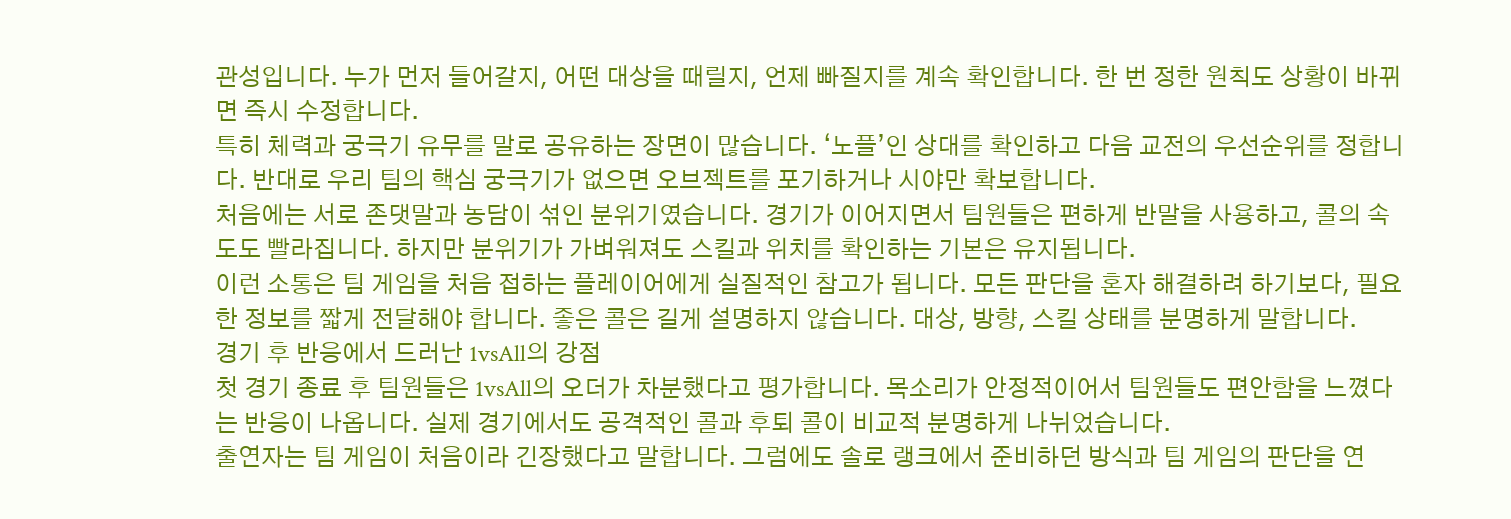관성입니다. 누가 먼저 들어갈지, 어떤 대상을 때릴지, 언제 빠질지를 계속 확인합니다. 한 번 정한 원칙도 상황이 바뀌면 즉시 수정합니다.
특히 체력과 궁극기 유무를 말로 공유하는 장면이 많습니다. ‘노플’인 상대를 확인하고 다음 교전의 우선순위를 정합니다. 반대로 우리 팀의 핵심 궁극기가 없으면 오브젝트를 포기하거나 시야만 확보합니다.
처음에는 서로 존댓말과 농담이 섞인 분위기였습니다. 경기가 이어지면서 팀원들은 편하게 반말을 사용하고, 콜의 속도도 빨라집니다. 하지만 분위기가 가벼워져도 스킬과 위치를 확인하는 기본은 유지됩니다.
이런 소통은 팀 게임을 처음 접하는 플레이어에게 실질적인 참고가 됩니다. 모든 판단을 혼자 해결하려 하기보다, 필요한 정보를 짧게 전달해야 합니다. 좋은 콜은 길게 설명하지 않습니다. 대상, 방향, 스킬 상태를 분명하게 말합니다.
경기 후 반응에서 드러난 1vsAll의 강점
첫 경기 종료 후 팀원들은 1vsAll의 오더가 차분했다고 평가합니다. 목소리가 안정적이어서 팀원들도 편안함을 느꼈다는 반응이 나옵니다. 실제 경기에서도 공격적인 콜과 후퇴 콜이 비교적 분명하게 나뉘었습니다.
출연자는 팀 게임이 처음이라 긴장했다고 말합니다. 그럼에도 솔로 랭크에서 준비하던 방식과 팀 게임의 판단을 연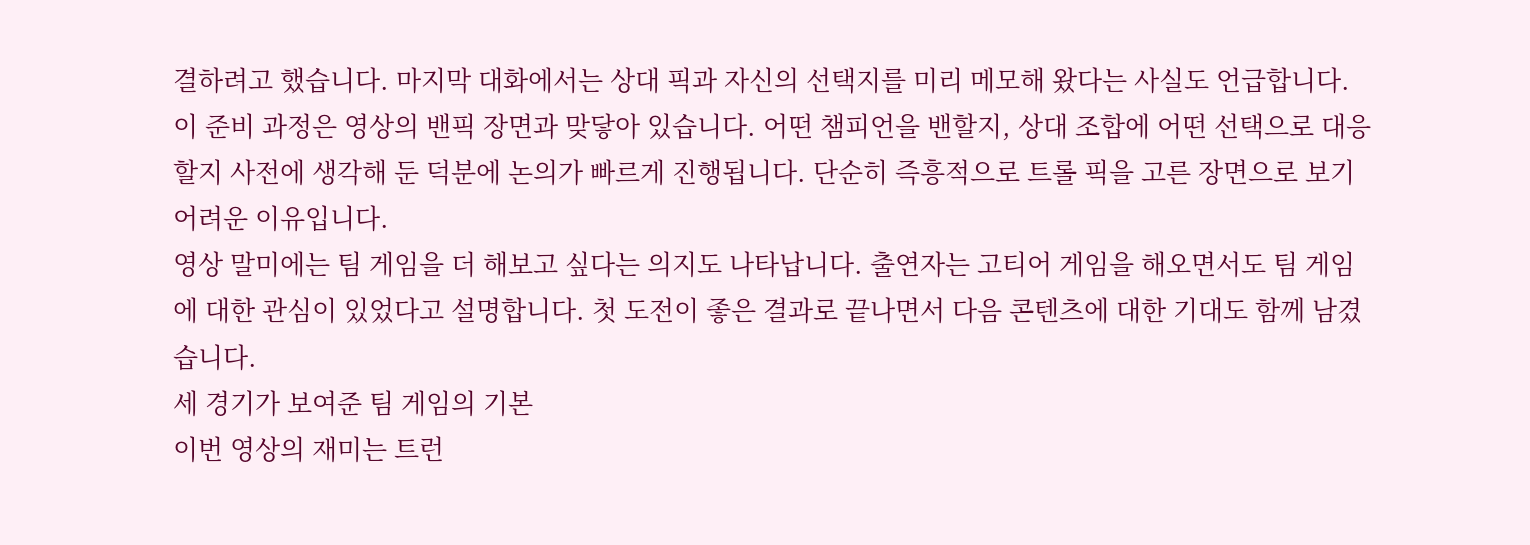결하려고 했습니다. 마지막 대화에서는 상대 픽과 자신의 선택지를 미리 메모해 왔다는 사실도 언급합니다.
이 준비 과정은 영상의 밴픽 장면과 맞닿아 있습니다. 어떤 챔피언을 밴할지, 상대 조합에 어떤 선택으로 대응할지 사전에 생각해 둔 덕분에 논의가 빠르게 진행됩니다. 단순히 즉흥적으로 트롤 픽을 고른 장면으로 보기 어려운 이유입니다.
영상 말미에는 팀 게임을 더 해보고 싶다는 의지도 나타납니다. 출연자는 고티어 게임을 해오면서도 팀 게임에 대한 관심이 있었다고 설명합니다. 첫 도전이 좋은 결과로 끝나면서 다음 콘텐츠에 대한 기대도 함께 남겼습니다.
세 경기가 보여준 팀 게임의 기본
이번 영상의 재미는 트런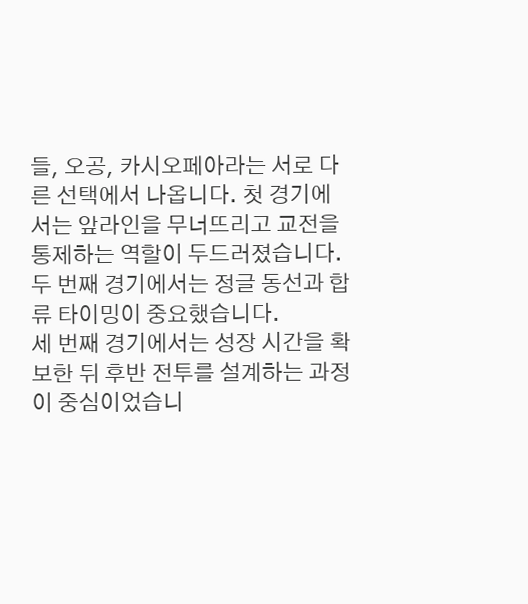들, 오공, 카시오페아라는 서로 다른 선택에서 나옵니다. 첫 경기에서는 앞라인을 무너뜨리고 교전을 통제하는 역할이 두드러졌습니다. 두 번째 경기에서는 정글 동선과 합류 타이밍이 중요했습니다.
세 번째 경기에서는 성장 시간을 확보한 뒤 후반 전투를 설계하는 과정이 중심이었습니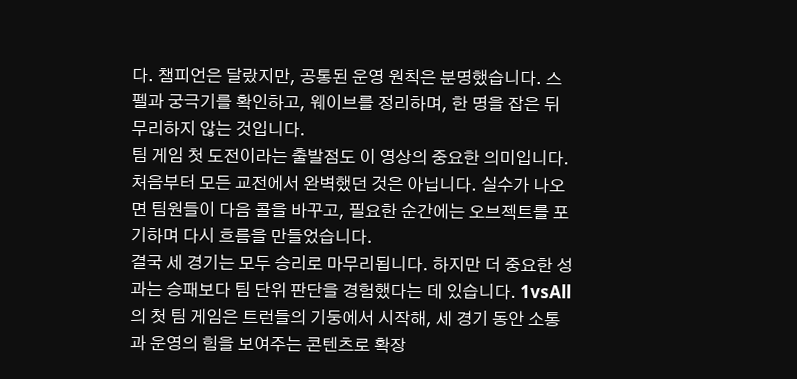다. 챔피언은 달랐지만, 공통된 운영 원칙은 분명했습니다. 스펠과 궁극기를 확인하고, 웨이브를 정리하며, 한 명을 잡은 뒤 무리하지 않는 것입니다.
팀 게임 첫 도전이라는 출발점도 이 영상의 중요한 의미입니다. 처음부터 모든 교전에서 완벽했던 것은 아닙니다. 실수가 나오면 팀원들이 다음 콜을 바꾸고, 필요한 순간에는 오브젝트를 포기하며 다시 흐름을 만들었습니다.
결국 세 경기는 모두 승리로 마무리됩니다. 하지만 더 중요한 성과는 승패보다 팀 단위 판단을 경험했다는 데 있습니다. 1vsAll의 첫 팀 게임은 트런들의 기둥에서 시작해, 세 경기 동안 소통과 운영의 힘을 보여주는 콘텐츠로 확장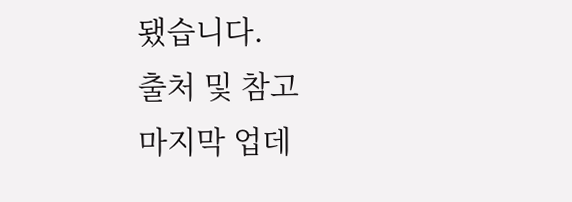됐습니다.
출처 및 참고
마지막 업데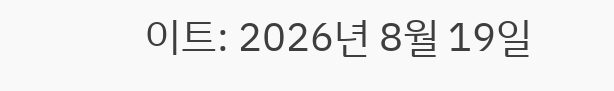이트: 2026년 8월 19일